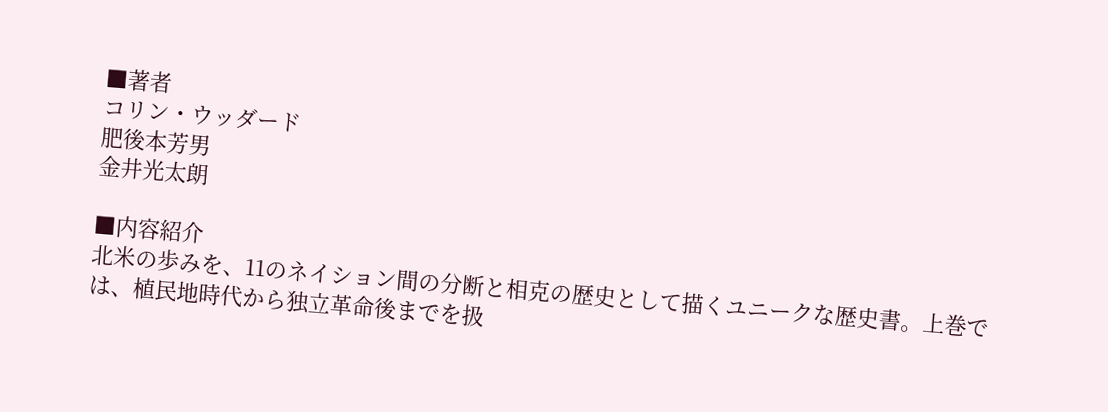■著者
コリン・ウッダード
肥後本芳男
金井光太朗

■内容紹介
北米の歩みを、11のネイション間の分断と相克の歴史として描くユニークな歴史書。上巻では、植民地時代から独立革命後までを扱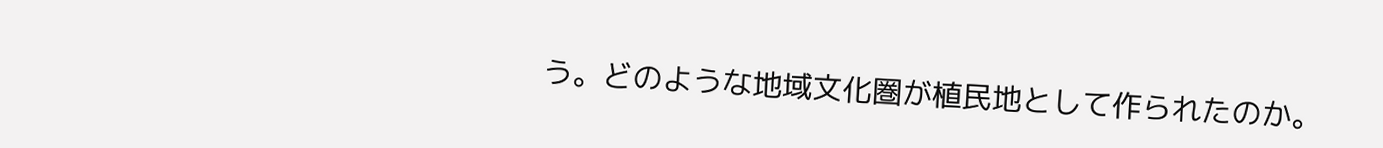う。どのような地域文化圏が植民地として作られたのか。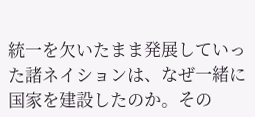統一を欠いたまま発展していった諸ネイションは、なぜ一緒に国家を建設したのか。その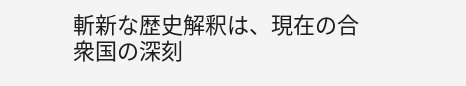斬新な歴史解釈は、現在の合衆国の深刻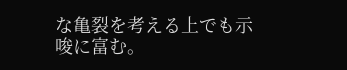な亀裂を考える上でも示唆に富む。